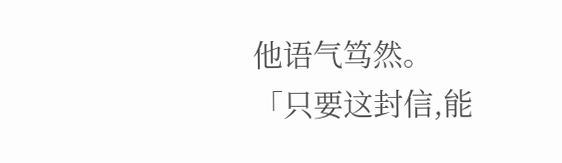他语气笃然。
「只要这封信,能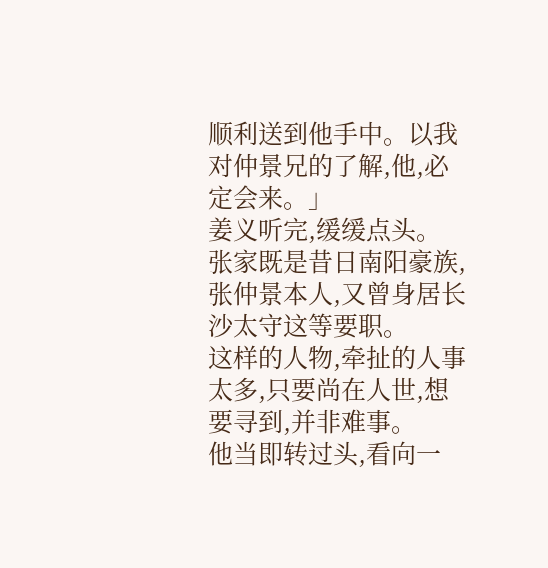顺利送到他手中。以我对仲景兄的了解,他,必定会来。」
姜义听完,缓缓点头。
张家既是昔日南阳豪族,张仲景本人,又曾身居长沙太守这等要职。
这样的人物,牵扯的人事太多,只要尚在人世,想要寻到,并非难事。
他当即转过头,看向一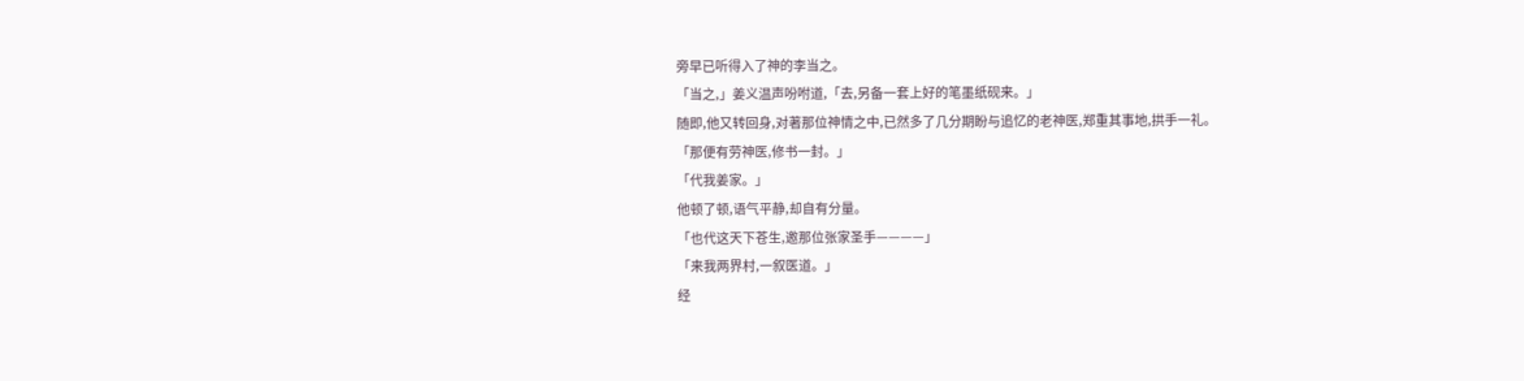旁早已听得入了神的李当之。
「当之,」姜义温声吩咐道,「去,另备一套上好的笔墨纸砚来。」
随即,他又转回身,对著那位神情之中,已然多了几分期盼与追忆的老神医,郑重其事地,拱手一礼。
「那便有劳神医,修书一封。」
「代我姜家。」
他顿了顿,语气平静,却自有分量。
「也代这天下苍生,邀那位张家圣手————」
「来我两界村,一叙医道。」
经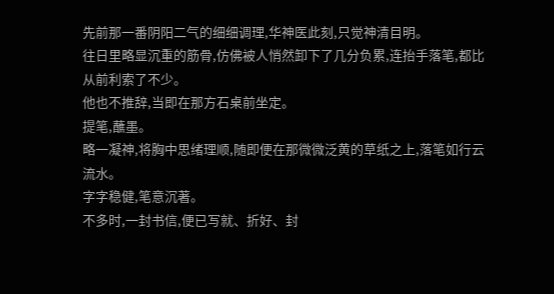先前那一番阴阳二气的细细调理,华神医此刻,只觉神清目明。
往日里略显沉重的筋骨,仿佛被人悄然卸下了几分负累,连抬手落笔,都比从前利索了不少。
他也不推辞,当即在那方石桌前坐定。
提笔,蘸墨。
略一凝神,将胸中思绪理顺,随即便在那微微泛黄的草纸之上,落笔如行云流水。
字字稳健,笔意沉著。
不多时,一封书信,便已写就、折好、封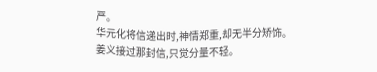严。
华元化将信递出时,神情郑重,却无半分矫饰。
姜义接过那封信,只觉分量不轻。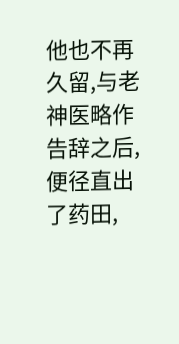他也不再久留,与老神医略作告辞之后,便径直出了药田,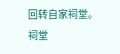回转自家祠堂。
祠堂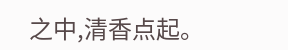之中,清香点起。